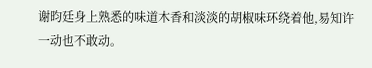谢昀廷身上熟悉的味道木香和淡淡的胡椒味环绕着他,易知许一动也不敢动。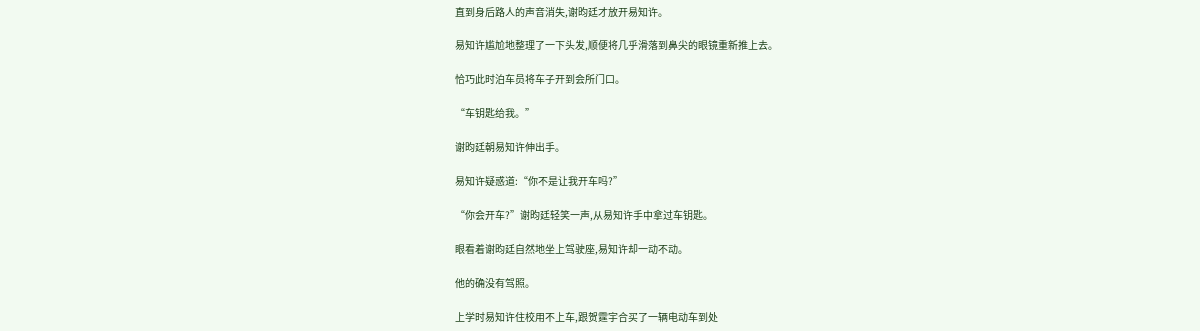直到身后路人的声音消失,谢昀廷才放开易知许。

易知许尴尬地整理了一下头发,顺便将几乎滑落到鼻尖的眼镜重新推上去。

恰巧此时泊车员将车子开到会所门口。

“车钥匙给我。”

谢昀廷朝易知许伸出手。

易知许疑惑道:“你不是让我开车吗?”

“你会开车?”谢昀廷轻笑一声,从易知许手中拿过车钥匙。

眼看着谢昀廷自然地坐上驾驶座,易知许却一动不动。

他的确没有驾照。

上学时易知许住校用不上车,跟贺霆宇合买了一辆电动车到处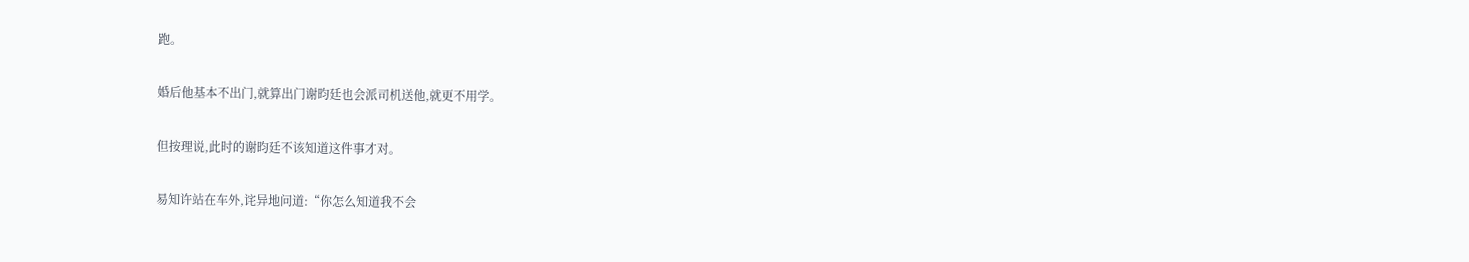跑。

婚后他基本不出门,就算出门谢昀廷也会派司机送他,就更不用学。

但按理说,此时的谢昀廷不该知道这件事才对。

易知许站在车外,诧异地问道:“你怎么知道我不会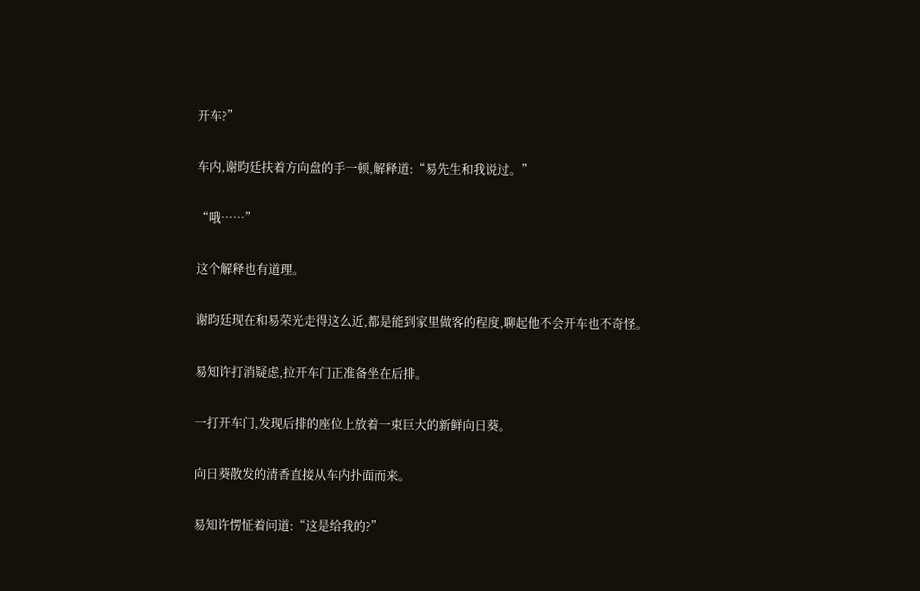开车?”

车内,谢昀廷扶着方向盘的手一顿,解释道:“易先生和我说过。”

“哦……”

这个解释也有道理。

谢昀廷现在和易荣光走得这么近,都是能到家里做客的程度,聊起他不会开车也不奇怪。

易知许打消疑虑,拉开车门正准备坐在后排。

一打开车门,发现后排的座位上放着一束巨大的新鲜向日葵。

向日葵散发的清香直接从车内扑面而来。

易知许愣怔着问道:“这是给我的?”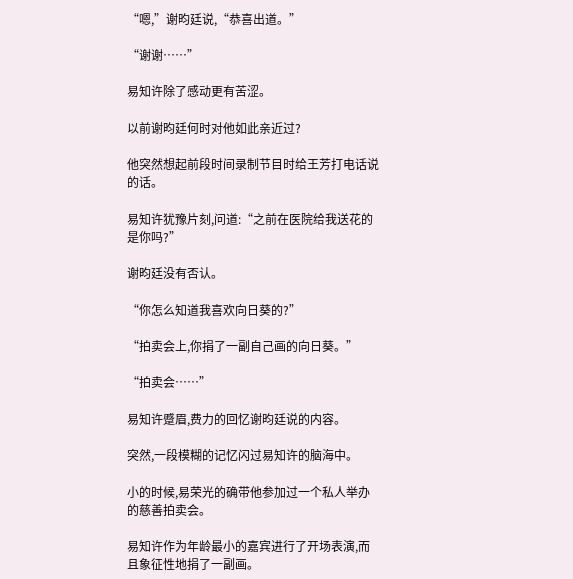“嗯,”谢昀廷说,“恭喜出道。”

“谢谢……”

易知许除了感动更有苦涩。

以前谢昀廷何时对他如此亲近过?

他突然想起前段时间录制节目时给王芳打电话说的话。

易知许犹豫片刻,问道:“之前在医院给我送花的是你吗?”

谢昀廷没有否认。

“你怎么知道我喜欢向日葵的?”

“拍卖会上,你捐了一副自己画的向日葵。”

“拍卖会……”

易知许蹙眉,费力的回忆谢昀廷说的内容。

突然,一段模糊的记忆闪过易知许的脑海中。

小的时候,易荣光的确带他参加过一个私人举办的慈善拍卖会。

易知许作为年龄最小的嘉宾进行了开场表演,而且象征性地捐了一副画。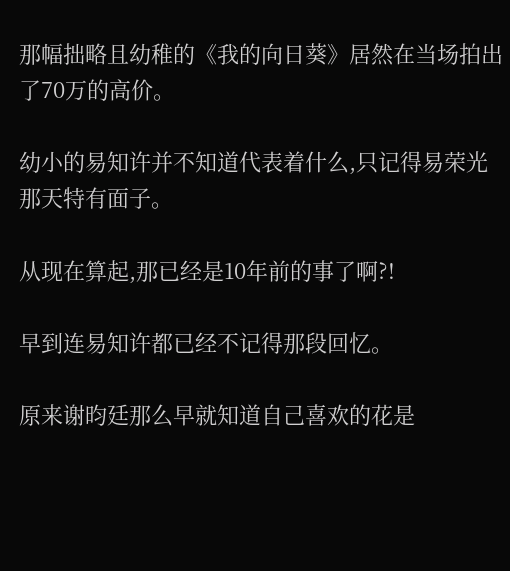那幅拙略且幼稚的《我的向日葵》居然在当场拍出了70万的高价。

幼小的易知许并不知道代表着什么,只记得易荣光那天特有面子。

从现在算起,那已经是10年前的事了啊?!

早到连易知许都已经不记得那段回忆。

原来谢昀廷那么早就知道自己喜欢的花是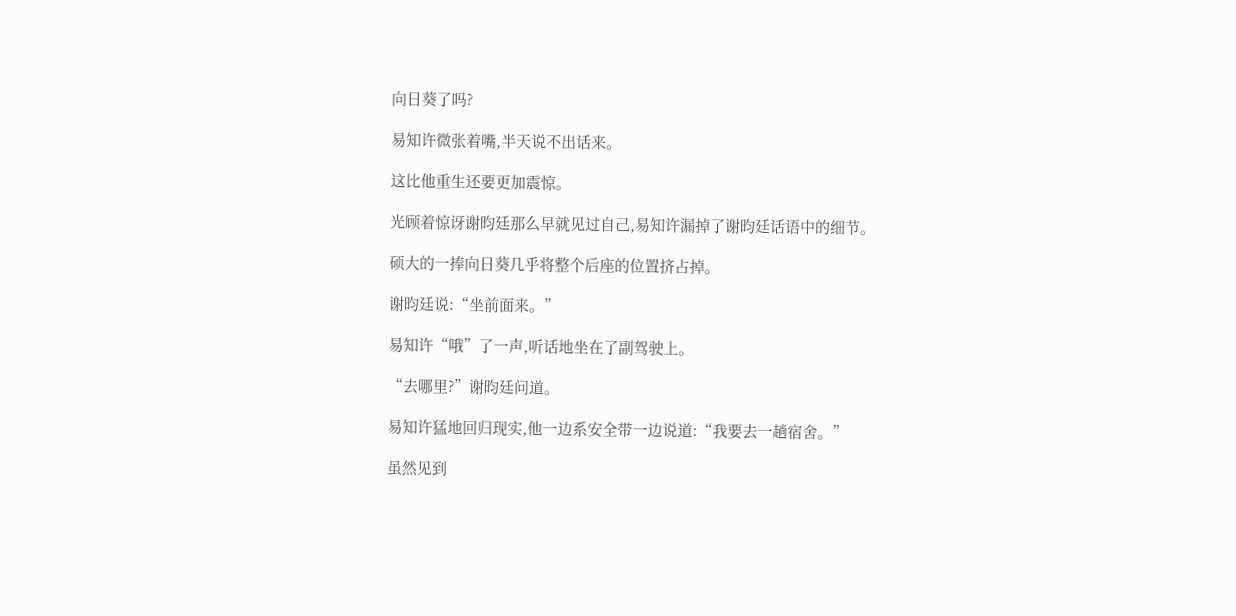向日葵了吗?

易知许微张着嘴,半天说不出话来。

这比他重生还要更加震惊。

光顾着惊讶谢昀廷那么早就见过自己,易知许漏掉了谢昀廷话语中的细节。

硕大的一捧向日葵几乎将整个后座的位置挤占掉。

谢昀廷说:“坐前面来。”

易知许“哦”了一声,听话地坐在了副驾驶上。

“去哪里?”谢昀廷问道。

易知许猛地回归现实,他一边系安全带一边说道:“我要去一趟宿舍。”

虽然见到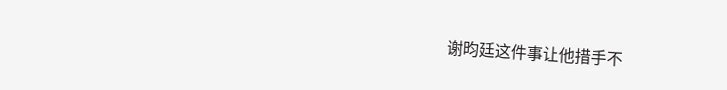谢昀廷这件事让他措手不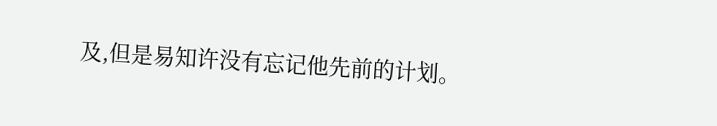及,但是易知许没有忘记他先前的计划。